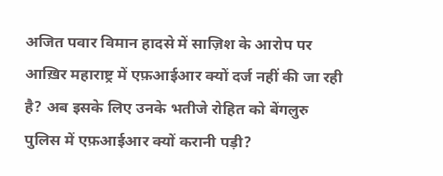अजित पवार विमान हादसे में साज़िश के आरोप पर आख़िर महाराष्ट्र में एफ़आईआर क्यों दर्ज नहीं की जा रही है? अब इसके लिए उनके भतीजे रोहित को बेंगलुरु पुलिस में एफ़आईआर क्यों करानी पड़ी?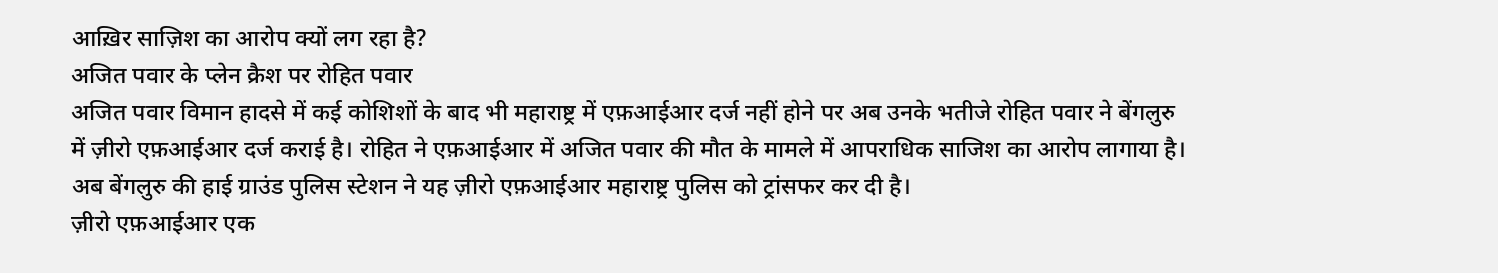आख़िर साज़िश का आरोप क्यों लग रहा है?
अजित पवार के प्लेन क्रैश पर रोहित पवार
अजित पवार विमान हादसे में कई कोशिशों के बाद भी महाराष्ट्र में एफ़आईआर दर्ज नहीं होने पर अब उनके भतीजे रोहित पवार ने बेंगलुरु में ज़ीरो एफ़आईआर दर्ज कराई है। रोहित ने एफ़आईआर में अजित पवार की मौत के मामले में आपराधिक साजिश का आरोप लागाया है। अब बेंगलुरु की हाई ग्राउंड पुलिस स्टेशन ने यह ज़ीरो एफ़आईआर महाराष्ट्र पुलिस को ट्रांसफर कर दी है।
ज़ीरो एफ़आईआर एक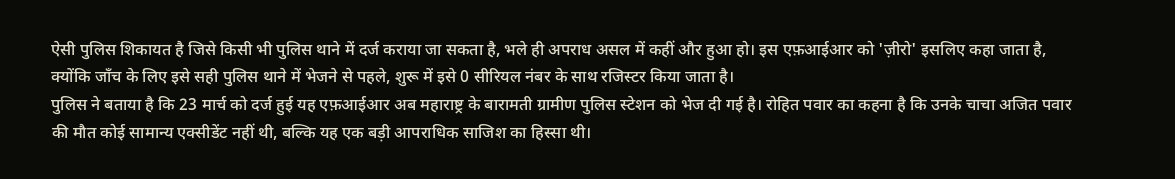ऐसी पुलिस शिकायत है जिसे किसी भी पुलिस थाने में दर्ज कराया जा सकता है, भले ही अपराध असल में कहीं और हुआ हो। इस एफ़आईआर को 'ज़ीरो' इसलिए कहा जाता है, क्योंकि जाँच के लिए इसे सही पुलिस थाने में भेजने से पहले, शुरू में इसे 0 सीरियल नंबर के साथ रजिस्टर किया जाता है।
पुलिस ने बताया है कि 23 मार्च को दर्ज हुई यह एफ़आईआर अब महाराष्ट्र के बारामती ग्रामीण पुलिस स्टेशन को भेज दी गई है। रोहित पवार का कहना है कि उनके चाचा अजित पवार की मौत कोई सामान्य एक्सीडेंट नहीं थी, बल्कि यह एक बड़ी आपराधिक साजिश का हिस्सा थी।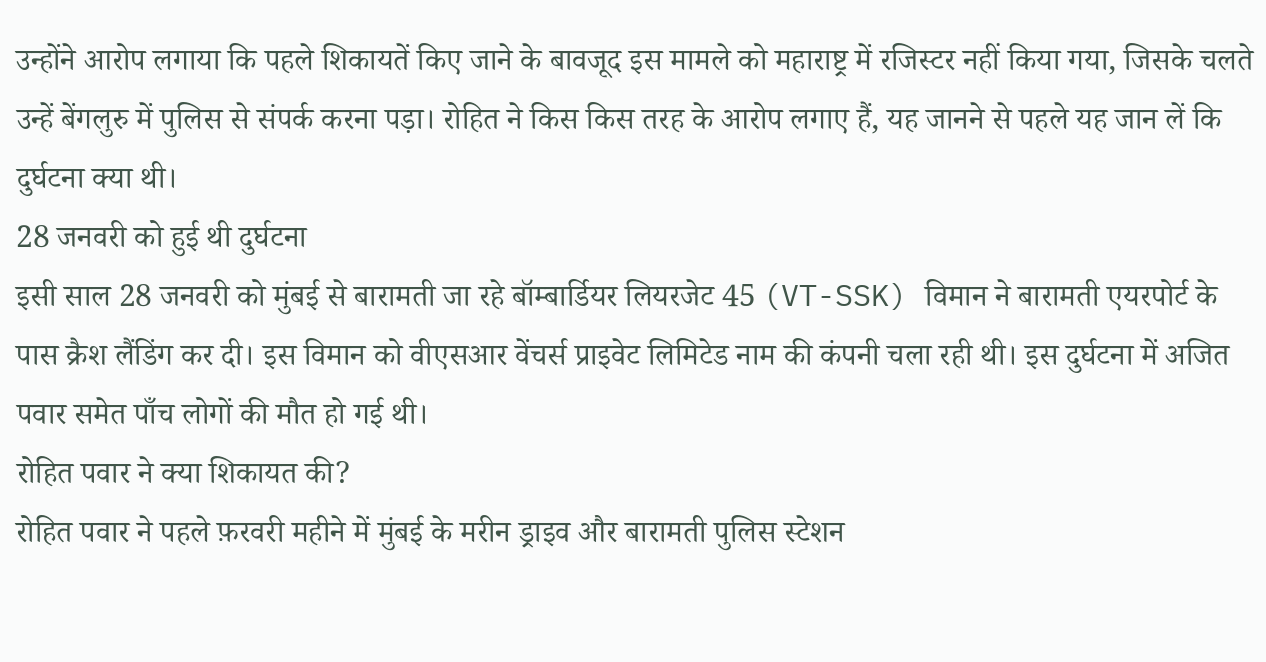उन्होंने आरोप लगाया कि पहले शिकायतें किए जाने के बावजूद इस मामले को महाराष्ट्र में रजिस्टर नहीं किया गया, जिसके चलते उन्हें बेंगलुरु में पुलिस से संपर्क करना पड़ा। रोहित ने किस किस तरह के आरोप लगाए हैं, यह जानने से पहले यह जान लें कि दुर्घटना क्या थी।
28 जनवरी को हुई थी दुर्घटना
इसी साल 28 जनवरी को मुंबई से बारामती जा रहे बॉम्बार्डियर लियरजेट 45 (VT-SSK) विमान ने बारामती एयरपोर्ट के पास क्रैश लैंडिंग कर दी। इस विमान को वीएसआर वेंचर्स प्राइवेट लिमिटेड नाम की कंपनी चला रही थी। इस दुर्घटना में अजित पवार समेत पाँच लोगों की मौत हो गई थी।
रोहित पवार ने क्या शिकायत की?
रोहित पवार ने पहले फ़रवरी महीने में मुंबई के मरीन ड्राइव और बारामती पुलिस स्टेशन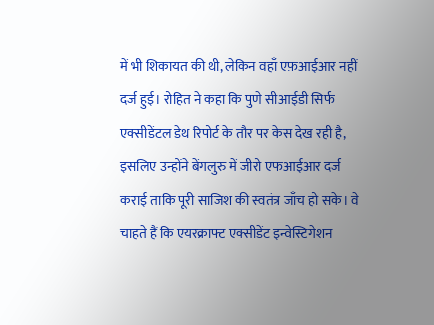में भी शिकायत की थी, लेकिन वहाँ एफ़आईआर नहीं दर्ज हुई। रोहित ने कहा कि पुणे सीआईडी सिर्फ एक्सीडेंटल डेथ रिपोर्ट के तौर पर केस देख रही है, इसलिए उन्होंने बेंगलुरु में जीरो एफआईआर दर्ज कराई ताकि पूरी साजिश की स्वतंत्र जाँच हो सके। वे चाहते हैं कि एयरक्राफ्ट एक्सीडेंट इन्वेस्टिगेशन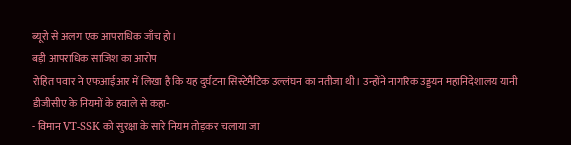ब्यूरो से अलग एक आपराधिक जाँच हो।
बड़ी आपराधिक साजिश का आरोप
रोहित पवार ने एफआईआर में लिखा है कि यह दुर्घटना सिस्टेमैटिक उल्लंघन का नतीजा थी। उन्होंने नागरिक उड्डयन महानिदेशालय यानी डीजीसीए के नियमों के हवाले से कहा-
- विमान VT-SSK को सुरक्षा के सारे नियम तोड़कर चलाया जा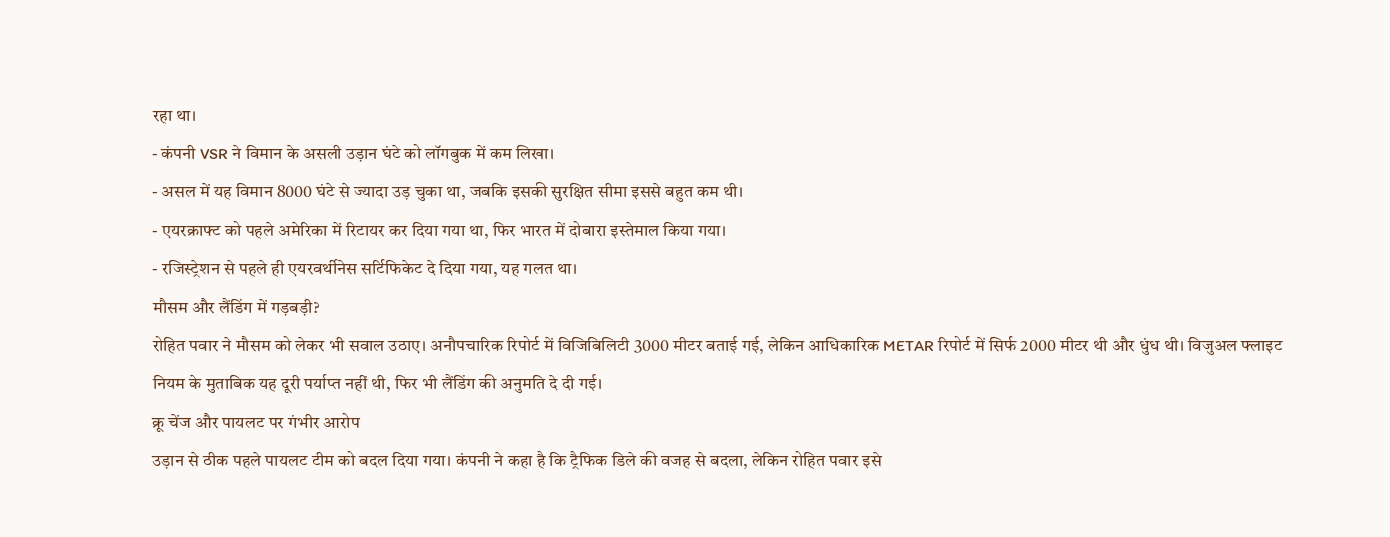रहा था।
- कंपनी VSR ने विमान के असली उड़ान घंटे को लॉगबुक में कम लिखा।
- असल में यह विमान 8000 घंटे से ज्यादा उड़ चुका था, जबकि इसकी सुरक्षित सीमा इससे बहुत कम थी।
- एयरक्राफ्ट को पहले अमेरिका में रिटायर कर दिया गया था, फिर भारत में दोबारा इस्तेमाल किया गया।
- रजिस्ट्रेशन से पहले ही एयरवर्थीनेस सर्टिफिकेट दे दिया गया, यह गलत था।
मौसम और लैंडिंग में गड़बड़ी?
रोहित पवार ने मौसम को लेकर भी सवाल उठाए। अनौपचारिक रिपोर्ट में विजिबिलिटी 3000 मीटर बताई गई, लेकिन आधिकारिक METAR रिपोर्ट में सिर्फ 2000 मीटर थी और धुंध थी। विजुअल फ्लाइट नियम के मुताबिक यह दूरी पर्याप्त नहीं थी, फिर भी लैंडिंग की अनुमति दे दी गई।
क्रू चेंज और पायलट पर गंभीर आरोप
उड़ान से ठीक पहले पायलट टीम को बदल दिया गया। कंपनी ने कहा है कि ट्रैफिक डिले की वजह से बदला, लेकिन रोहित पवार इसे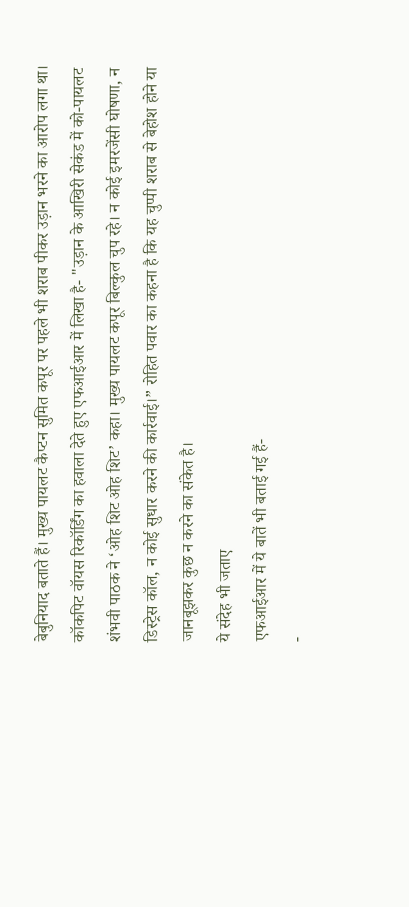बेबुनियाद बताते हैं। मुख्य पायलट कैप्टन सुमित कपूर पर पहले भी शराब पीकर उड़ान भरने का आरोप लगा था।
कॉकपिट वॉयस रिकॉर्डिंग का हवाला देते हुए एफआईआर में लिखा है- "उड़ान के आखिरी सेकंड में को-पायलट शंभवी पाठक ने ‘ओह शिट ओह शिट’ कहा। मुख्य पायलट कपूर बिल्कुल चुप रहे। न कोई इमरजेंसी घोषणा, न डिस्ट्रेस कॉल, न कोई सुधार करने की कार्रवाई।” रोहित पवार का कहना है कि यह चुप्पी शराब से बेहोश होने या जानबूझकर कुछ न करने का संकेत है।
ये संदेह भी जताए
एफआईआर में ये बातें भी बताई गई हैं-
-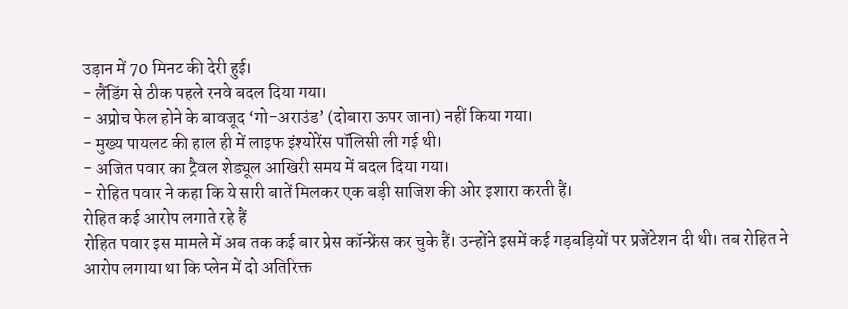उड़ान में 70 मिनट की देरी हुई।
- लैंडिंग से ठीक पहले रनवे बदल दिया गया।
- अप्रोच फेल होने के बावजूद ‘गो-अराउंड’ (दोबारा ऊपर जाना) नहीं किया गया।
- मुख्य पायलट की हाल ही में लाइफ इंश्योरेंस पॉलिसी ली गई थी।
- अजित पवार का ट्रैवल शेड्यूल आखिरी समय में बदल दिया गया।
- रोहित पवार ने कहा कि ये सारी बातें मिलकर एक बड़ी साजिश की ओर इशारा करती हैं।
रोहित कई आरोप लगाते रहे हैं
रोहित पवार इस मामले में अब तक कई बार प्रेस कॉन्फ्रेंस कर चुके हैं। उन्होंने इसमें कई गड़बड़ियों पर प्रजेंटेशन दी थी। तब रोहित ने आरोप लगाया था कि प्लेन में दो अतिरिक्त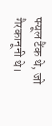फ्यूल टैंक थे, जो गैरकानूनी थे।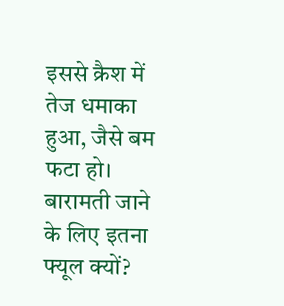इससे क्रैश में तेज धमाका हुआ, जैसे बम फटा हो। बारामती जाने के लिए इतना फ्यूल क्यों?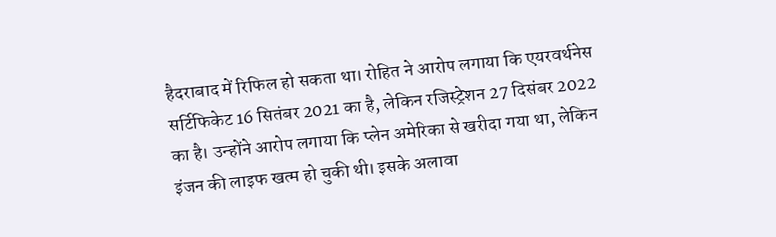हैदराबाद में रिफिल हो सकता था। रोहित ने आरोप लगाया कि एयरवर्थनेस सर्टिफिकेट 16 सितंबर 2021 का है, लेकिन रजिस्ट्रेशन 27 दिसंबर 2022 का है। उन्होंने आरोप लगाया कि प्लेन अमेरिका से खरीदा गया था, लेकिन इंजन की लाइफ खत्म हो चुकी थी। इसके अलावा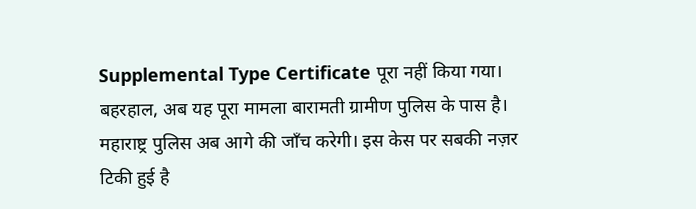Supplemental Type Certificate पूरा नहीं किया गया।
बहरहाल, अब यह पूरा मामला बारामती ग्रामीण पुलिस के पास है। महाराष्ट्र पुलिस अब आगे की जाँच करेगी। इस केस पर सबकी नज़र टिकी हुई है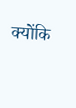क्योंकि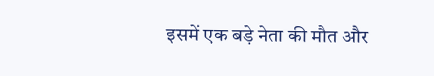इसमें एक बड़े नेता की मौत और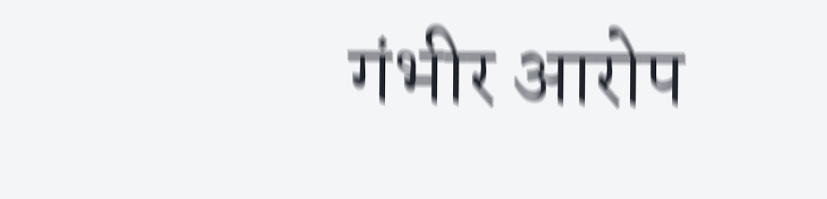गंभीर आरोप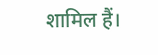शामिल हैं।